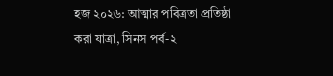হজ ২০২৬: আত্মার পবিত্রতা প্রতিষ্ঠা করা যাত্রা, সিনস পর্ব-২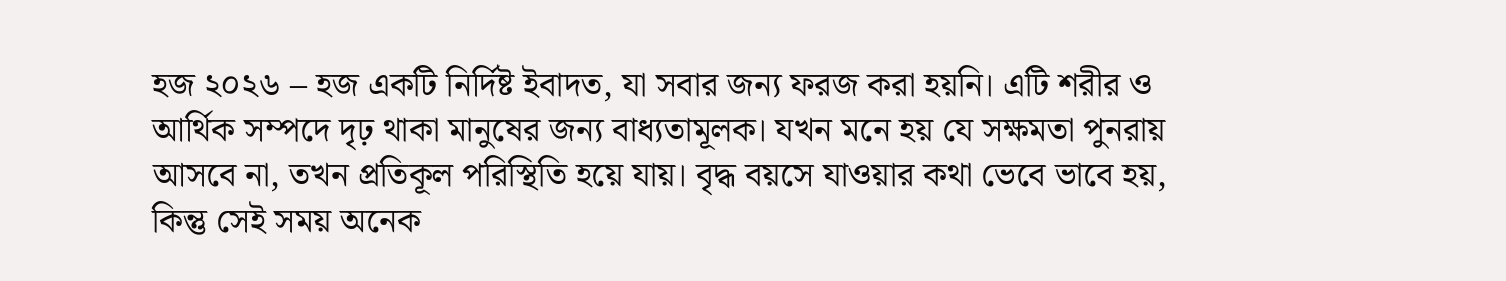হজ ২০২৬ – হজ একটি নির্দিষ্ট ইবাদত, যা সবার জন্য ফরজ করা হয়নি। এটি শরীর ও আর্থিক সম্পদে দৃঢ় থাকা মানুষের জন্য বাধ্যতামূলক। যখন মনে হয় যে সক্ষমতা পুনরায় আসবে না, তখন প্রতিকূল পরিস্থিতি হয়ে যায়। বৃদ্ধ বয়সে যাওয়ার কথা ভেবে ভাবে হয়, কিন্তু সেই সময় অনেক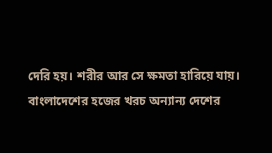দেরি হয়। শরীর আর সে ক্ষমতা হারিয়ে যায়।
বাংলাদেশের হজের খরচ অন্যান্য দেশের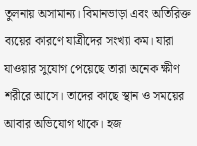তুলনায় অসামান্য। বিমানভাড়া এবং অতিরিক্ত ব্যয়ের কারণে যাত্রীদের সংখ্যা কম। যারা যাওয়ার সুযোগ পেয়েছে তারা অনেক ক্ষীণ শরীরে আসে। তাদের কাছে স্থান ও সময়ের আবার অভিযোগ থাকে। হজ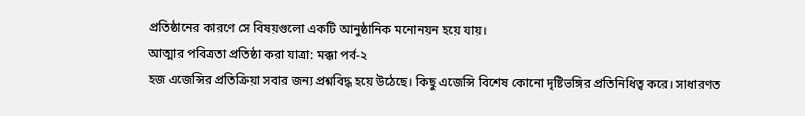প্রতিষ্ঠানের কারণে সে বিষয়গুলো একটি আনুষ্ঠানিক মনোনয়ন হয়ে যায়।
আত্মার পবিত্রতা প্রতিষ্ঠা করা যাত্রা: মক্কা পর্ব-২
হজ এজেন্সির প্রতিক্রিয়া সবার জন্য প্রশ্নবিদ্ধ হয়ে উঠেছে। কিছু এজেন্সি বিশেষ কোনো দৃষ্টিভঙ্গির প্রতিনিধিত্ব করে। সাধারণত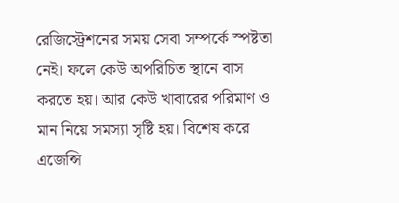রেজিস্ট্রেশনের সময় সেবা সম্পর্কে স্পষ্টতা নেই। ফলে কেউ অপরিচিত স্থানে বাস করতে হয়। আর কেউ খাবারের পরিমাণ ও মান নিয়ে সমস্যা সৃষ্টি হয়। বিশেষ করে এজেন্সি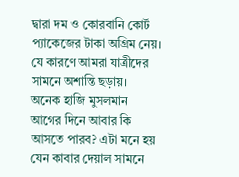দ্বারা দম ও কোরবানি কোর্ট প্যাকেজের টাকা অগ্রিম নেয়। যে কারণে আমরা যাত্রীদের সামনে অশান্তি ছড়ায়।
অনেক হাজি মুসলমান আগের দিনে আবার কি আসতে পারব? এটা মনে হয় যেন কাবার দেয়াল সামনে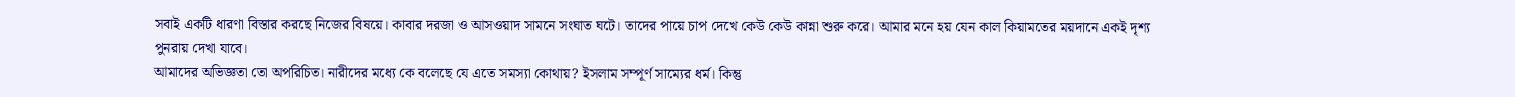সবাই একটি ধারণা বিস্তার করছে নিজের বিষয়ে। কাবার দরজা ও আসওয়াদ সামনে সংঘাত ঘটে। তাদের পায়ে চাপ দেখে কেউ কেউ কান্না শুরু করে। আমার মনে হয় যেন কাল কিয়ামতের ময়দানে একই দৃশ্য পুনরায় দেখা যাবে।
আমাদের অভিজ্ঞতা তো অপরিচিত। নারীদের মধ্যে কে বলেছে যে এতে সমস্যা কোথায়? ইসলাম সম্পূর্ণ সাম্যের ধর্ম। কিন্তু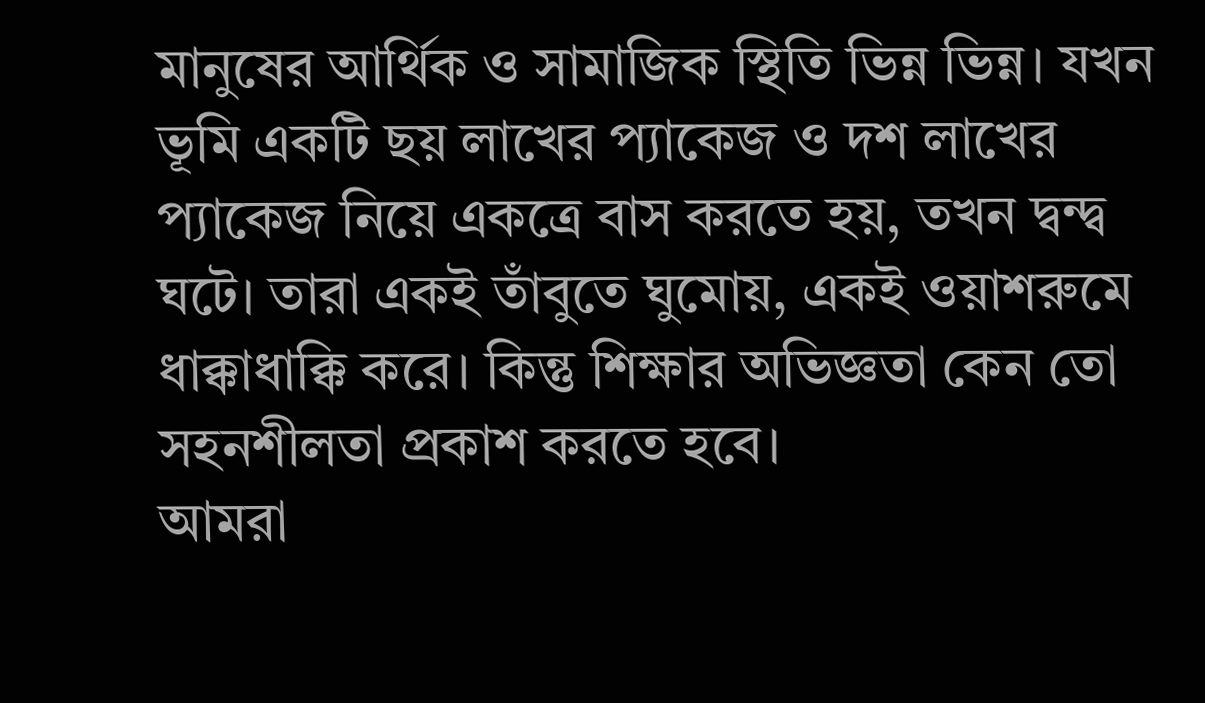মানুষের আর্থিক ও সামাজিক স্থিতি ভিন্ন ভিন্ন। যখন ভূমি একটি ছয় লাখের প্যাকেজ ও দশ লাখের প্যাকেজ নিয়ে একত্রে বাস করতে হয়, তখন দ্বন্দ্ব ঘটে। তারা একই তাঁবুতে ঘুমোয়, একই ওয়াশরুমে ধাক্কাধাক্কি করে। কিন্তু শিক্ষার অভিজ্ঞতা কেন তো সহনশীলতা প্রকাশ করতে হবে।
আমরা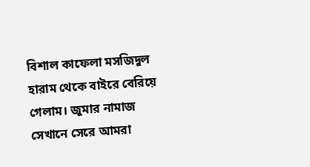বিশাল কাফেলা মসজিদুল হারাম থেকে বাইরে বেরিয়ে গেলাম। জুমার নামাজ সেখানে সেরে আমরা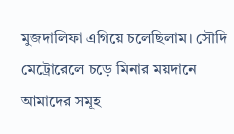মুজদালিফা এগিয়ে চলেছিলাম। সৌদি মেট্রোরেলে চড়ে মিনার ময়দানে আমাদের সমূহ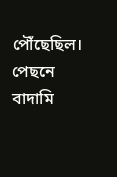পৌঁছেছিল। পেছনে বাদামি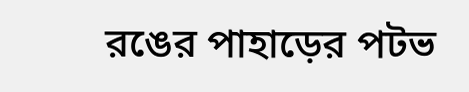রঙের পাহাড়ের পটভ